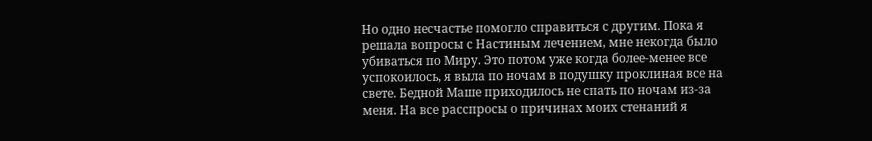Но одно несчастье помогло справиться с другим. Пока я решала вопросы с Настиным лечением, мне некогда было убиваться по Миру. Это потом уже когда более-менее все успокоилось, я выла по ночам в подушку проклиная все на свете. Бедной Маше приходилось не спать по ночам из-за меня. На все расспросы о причинах моих стенаний я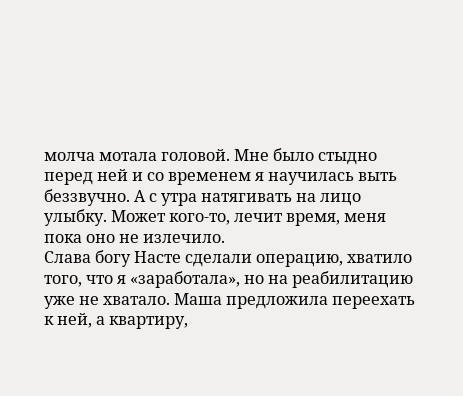молча мотала головой. Мне было стыдно перед ней и со временем я научилась выть беззвучно. А с утра натягивать на лицо улыбку. Может кого-то, лечит время, меня пока оно не излечило.
Слава богу Насте сделали операцию, хватило того, что я «заработала», но на реабилитацию уже не хватало. Маша предложила переехать к ней, а квартиру,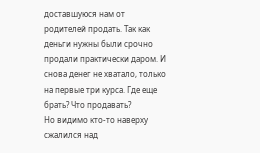доставшуюся нам от родителей продать. Так как деньги нужны были срочно продали практически даром. И снова денег не хватало, только на первые три курса. Где еще брать? Что продавать?
Но видимо кто-то наверху сжалился над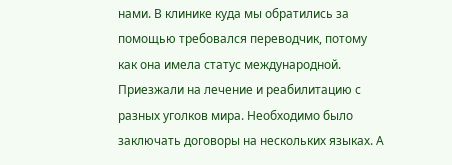нами. В клинике куда мы обратились за помощью требовался переводчик, потому как она имела статус международной. Приезжали на лечение и реабилитацию с разных уголков мира. Необходимо было заключать договоры на нескольких языках. А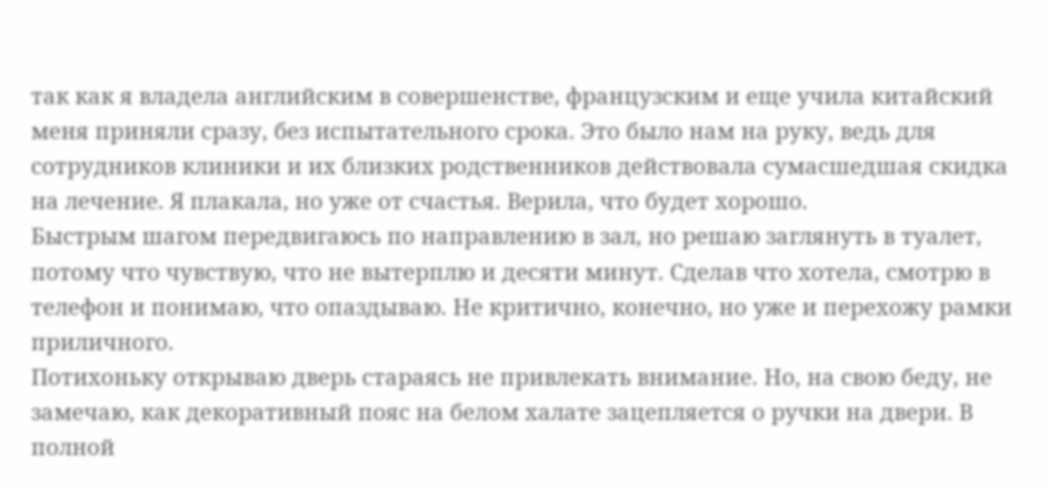так как я владела английским в совершенстве, французским и еще учила китайский меня приняли сразу, без испытательного срока. Это было нам на руку, ведь для сотрудников клиники и их близких родственников действовала сумасшедшая скидка на лечение. Я плакала, но уже от счастья. Верила, что будет хорошо.
Быстрым шагом передвигаюсь по направлению в зал, но решаю заглянуть в туалет, потому что чувствую, что не вытерплю и десяти минут. Сделав что хотела, смотрю в телефон и понимаю, что опаздываю. Не критично, конечно, но уже и перехожу рамки приличного.
Потихоньку открываю дверь стараясь не привлекать внимание. Но, на свою беду, не замечаю, как декоративный пояс на белом халате зацепляется о ручки на двери. В полной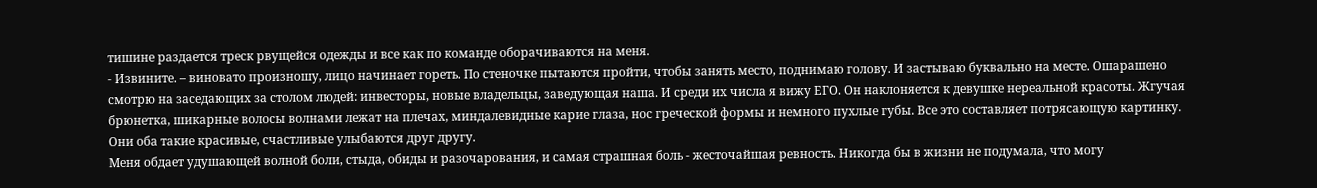тишине раздается треск рвущейся одежды и все как по команде оборачиваются на меня.
- Извините. – виновато произношу, лицо начинает гореть. По стеночке пытаются пройти, чтобы занять место, поднимаю голову. И застываю буквально на месте. Ошарашено смотрю на заседающих за столом людей: инвесторы, новые владельцы, заведующая наша. И среди их числа я вижу ЕГО. Он наклоняется к девушке нереальной красоты. Жгучая брюнетка, шикарные волосы волнами лежат на плечах, миндалевидные карие глаза, нос греческой формы и немного пухлые губы. Все это составляет потрясающую картинку. Они оба такие красивые, счастливые улыбаются друг другу.
Меня обдает удушающей волной боли, стыда, обиды и разочарования, и самая страшная боль - жесточайшая ревность. Никогда бы в жизни не подумала, что могу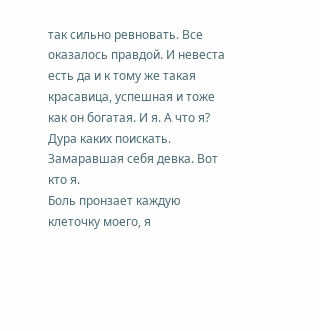так сильно ревновать. Все оказалось правдой. И невеста есть да и к тому же такая красавица, успешная и тоже как он богатая. И я. А что я? Дура каких поискать. Замаравшая себя девка. Вот кто я.
Боль пронзает каждую клеточку моего, я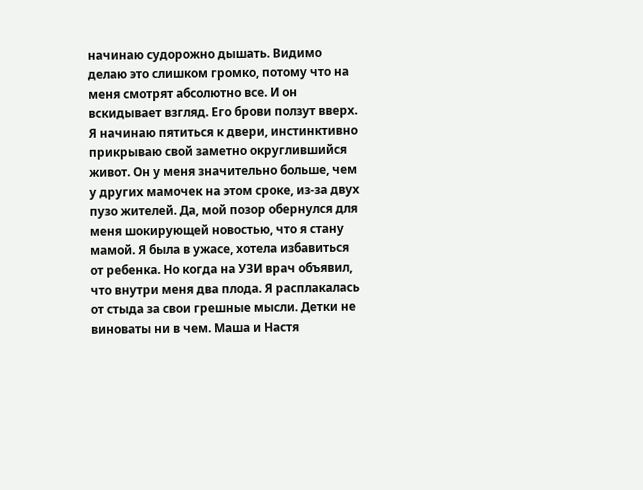начинаю судорожно дышать. Видимо делаю это слишком громко, потому что на меня смотрят абсолютно все. И он вскидывает взгляд. Его брови ползут вверх.
Я начинаю пятиться к двери, инстинктивно прикрываю свой заметно округлившийся живот. Он у меня значительно больше, чем у других мамочек на этом сроке, из-за двух пузо жителей. Да, мой позор обернулся для меня шокирующей новостью, что я стану мамой. Я была в ужасе, хотела избавиться от ребенка. Но когда на УЗИ врач объявил, что внутри меня два плода. Я расплакалась от стыда за свои грешные мысли. Детки не виноваты ни в чем. Маша и Настя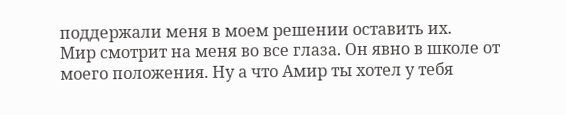поддержали меня в моем решении оставить их.
Мир смотрит на меня во все глаза. Он явно в школе от моего положения. Ну а что Амир ты хотел у тебя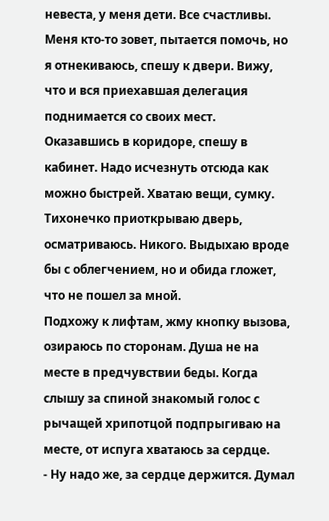невеста, у меня дети. Все счастливы. Меня кто-то зовет, пытается помочь, но я отнекиваюсь, спешу к двери. Вижу, что и вся приехавшая делегация поднимается со своих мест.
Оказавшись в коридоре, спешу в кабинет. Надо исчезнуть отсюда как можно быстрей. Хватаю вещи, сумку. Тихонечко приоткрываю дверь, осматриваюсь. Никого. Выдыхаю вроде бы с облегчением, но и обида гложет, что не пошел за мной.
Подхожу к лифтам, жму кнопку вызова, озираюсь по сторонам. Душа не на месте в предчувствии беды. Когда слышу за спиной знакомый голос с рычащей хрипотцой подпрыгиваю на месте, от испуга хватаюсь за сердце.
- Ну надо же, за сердце держится. Думал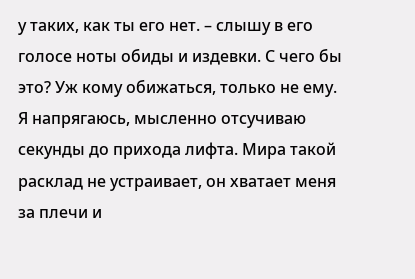у таких, как ты его нет. – слышу в его голосе ноты обиды и издевки. С чего бы это? Уж кому обижаться, только не ему.
Я напрягаюсь, мысленно отсучиваю секунды до прихода лифта. Мира такой расклад не устраивает, он хватает меня за плечи и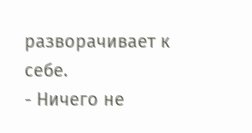разворачивает к себе.
- Ничего не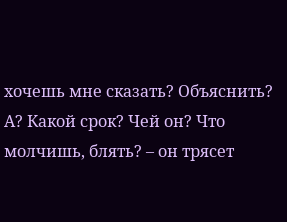хочешь мне сказать? Объяснить? А? Какой срок? Чей он? Что молчишь, блять? – он трясет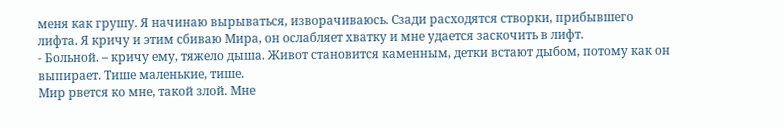меня как грушу. Я начинаю вырываться, изворачиваюсь. Сзади расходятся створки, прибывшего лифта. Я кричу и этим сбиваю Мира, он ослабляет хватку и мне удается заскочить в лифт.
- Больной. – кричу ему, тяжело дыша. Живот становится каменным, детки встают дыбом, потому как он выпирает. Тише маленькие, тише.
Мир рвется ко мне, такой злой. Мне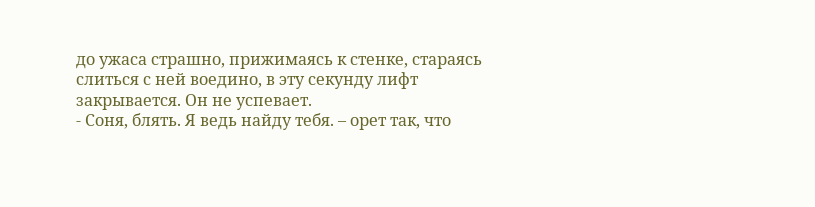до ужаса страшно, прижимаясь к стенке, стараясь слиться с ней воедино, в эту секунду лифт закрывается. Он не успевает.
- Соня, блять. Я ведь найду тебя. – орет так, что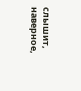слышит, наверное,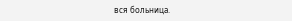вся больница.